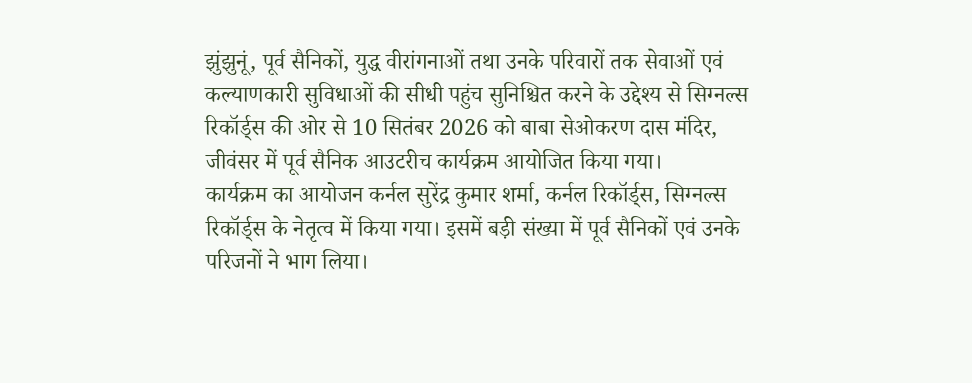झुंझुनूं, पूर्व सैनिकों, युद्ध वीरांगनाओं तथा उनके परिवारों तक सेवाओं एवं कल्याणकारी सुविधाओं की सीधी पहुंच सुनिश्चित करने के उद्देश्य से सिग्नल्स रिकॉर्ड्स की ओर से 10 सितंबर 2026 को बाबा सेओकरण दास मंदिर, जीवंसर में पूर्व सैनिक आउटरीच कार्यक्रम आयोजित किया गया।
कार्यक्रम का आयोजन कर्नल सुरेंद्र कुमार शर्मा, कर्नल रिकॉर्ड्स, सिग्नल्स रिकॉर्ड्स के नेतृत्व में किया गया। इसमें बड़ी संख्या में पूर्व सैनिकों एवं उनके परिजनों ने भाग लिया।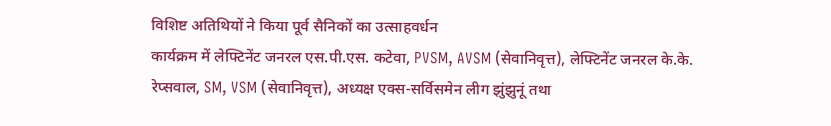विशिष्ट अतिथियों ने किया पूर्व सैनिकों का उत्साहवर्धन
कार्यक्रम में लेफ्टिनेंट जनरल एस.पी.एस. कटेवा, PVSM, AVSM (सेवानिवृत्त), लेफ्टिनेंट जनरल के.के. रेप्सवाल, SM, VSM (सेवानिवृत्त), अध्यक्ष एक्स-सर्विसमेन लीग झुंझुनूं तथा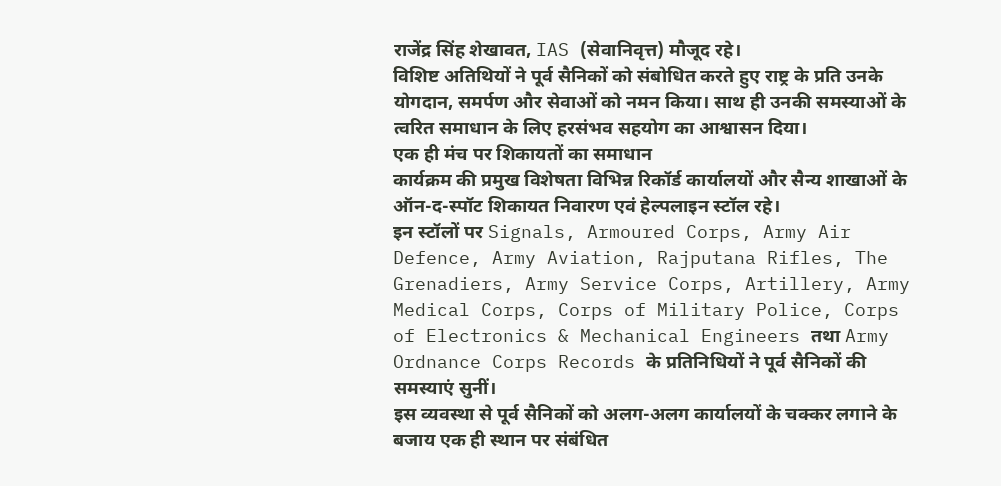राजेंद्र सिंह शेखावत, IAS (सेवानिवृत्त) मौजूद रहे।
विशिष्ट अतिथियों ने पूर्व सैनिकों को संबोधित करते हुए राष्ट्र के प्रति उनके योगदान, समर्पण और सेवाओं को नमन किया। साथ ही उनकी समस्याओं के त्वरित समाधान के लिए हरसंभव सहयोग का आश्वासन दिया।
एक ही मंच पर शिकायतों का समाधान
कार्यक्रम की प्रमुख विशेषता विभिन्न रिकॉर्ड कार्यालयों और सैन्य शाखाओं के ऑन-द-स्पॉट शिकायत निवारण एवं हेल्पलाइन स्टॉल रहे।
इन स्टॉलों पर Signals, Armoured Corps, Army Air Defence, Army Aviation, Rajputana Rifles, The Grenadiers, Army Service Corps, Artillery, Army Medical Corps, Corps of Military Police, Corps of Electronics & Mechanical Engineers तथा Army Ordnance Corps Records के प्रतिनिधियों ने पूर्व सैनिकों की समस्याएं सुनीं।
इस व्यवस्था से पूर्व सैनिकों को अलग-अलग कार्यालयों के चक्कर लगाने के बजाय एक ही स्थान पर संबंधित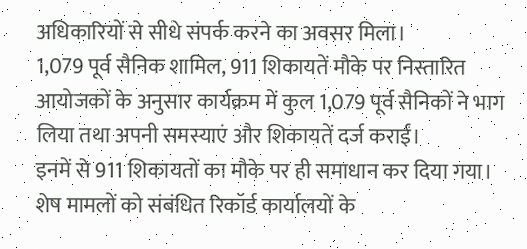अधिकारियों से सीधे संपर्क करने का अवसर मिला।
1,079 पूर्व सैनिक शामिल, 911 शिकायतें मौके पर निस्तारित
आयोजकों के अनुसार कार्यक्रम में कुल 1,079 पूर्व सैनिकों ने भाग लिया तथा अपनी समस्याएं और शिकायतें दर्ज कराईं।
इनमें से 911 शिकायतों का मौके पर ही समाधान कर दिया गया। शेष मामलों को संबंधित रिकॉर्ड कार्यालयों के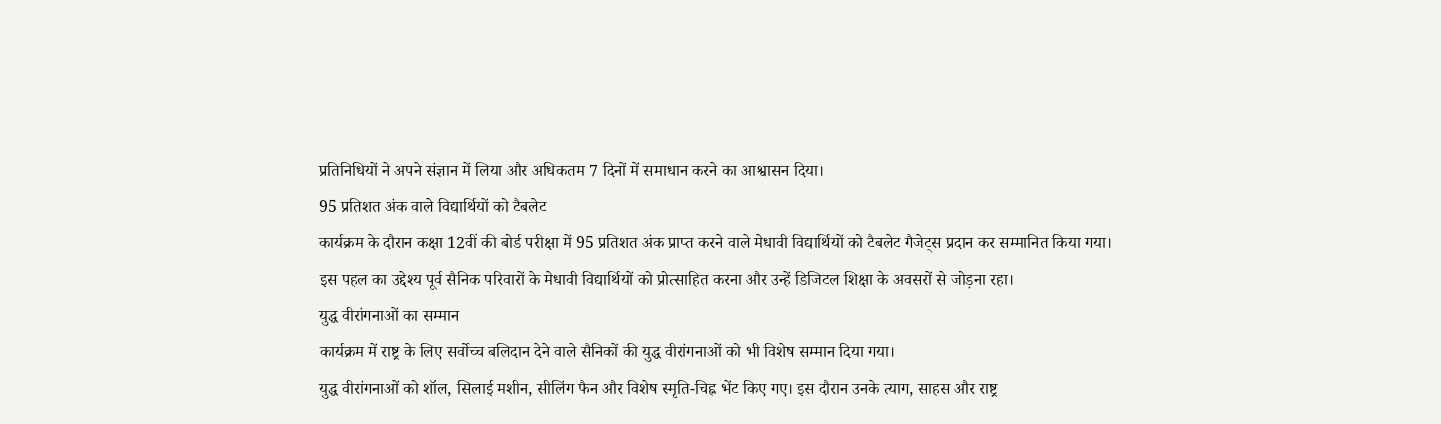प्रतिनिधियों ने अपने संज्ञान में लिया और अधिकतम 7 दिनों में समाधान करने का आश्वासन दिया।
95 प्रतिशत अंक वाले विद्यार्थियों को टैबलेट
कार्यक्रम के दौरान कक्षा 12वीं की बोर्ड परीक्षा में 95 प्रतिशत अंक प्राप्त करने वाले मेधावी विद्यार्थियों को टैबलेट गैजेट्स प्रदान कर सम्मानित किया गया।
इस पहल का उद्देश्य पूर्व सैनिक परिवारों के मेधावी विद्यार्थियों को प्रोत्साहित करना और उन्हें डिजिटल शिक्षा के अवसरों से जोड़ना रहा।
युद्ध वीरांगनाओं का सम्मान
कार्यक्रम में राष्ट्र के लिए सर्वोच्च बलिदान देने वाले सैनिकों की युद्ध वीरांगनाओं को भी विशेष सम्मान दिया गया।
युद्ध वीरांगनाओं को शॉल, सिलाई मशीन, सीलिंग फैन और विशेष स्मृति-चिह्न भेंट किए गए। इस दौरान उनके त्याग, साहस और राष्ट्र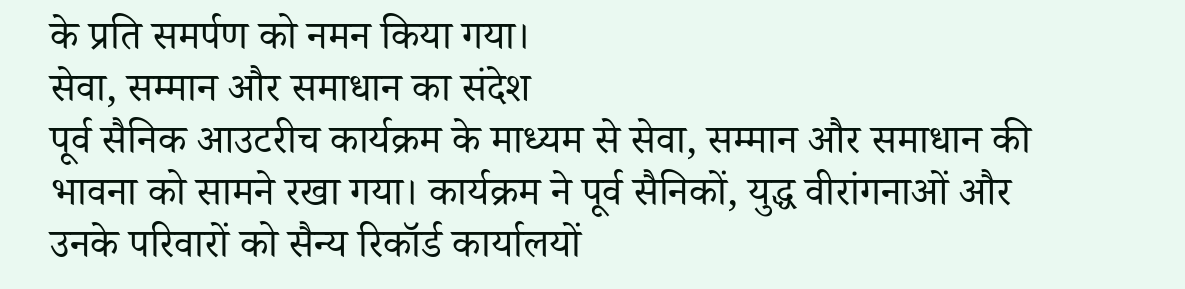के प्रति समर्पण को नमन किया गया।
सेवा, सम्मान और समाधान का संदेश
पूर्व सैनिक आउटरीच कार्यक्रम के माध्यम से सेवा, सम्मान और समाधान की भावना को सामने रखा गया। कार्यक्रम ने पूर्व सैनिकों, युद्ध वीरांगनाओं और उनके परिवारों को सैन्य रिकॉर्ड कार्यालयों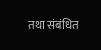तथा संबंधित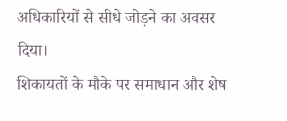अधिकारियों से सीधे जोड़ने का अवसर दिया।
शिकायतों के मौके पर समाधान और शेष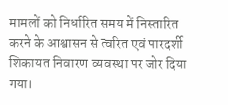मामलों को निर्धारित समय में निस्तारित करने के आश्वासन से त्वरित एवं पारदर्शी शिकायत निवारण व्यवस्था पर जोर दिया गया।